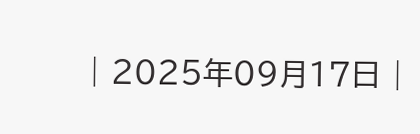| 2025年09月17日 |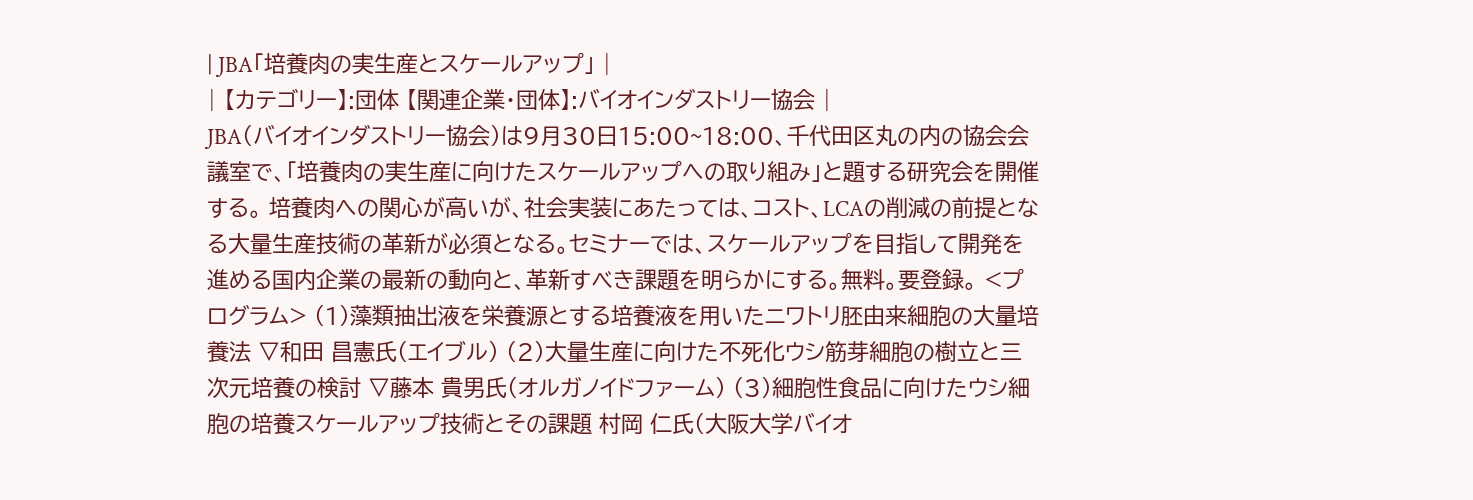| JBA「培養肉の実生産とスケールアップ」 |
| 【カテゴリー】:団体 【関連企業・団体】:バイオインダストリー協会 |
JBA(バイオインダストリー協会)は9月30日15:00~18:00、千代田区丸の内の協会会議室で、「培養肉の実生産に向けたスケールアップへの取り組み」と題する研究会を開催する。 培養肉への関心が高いが、社会実装にあたっては、コスト、LCAの削減の前提となる大量生産技術の革新が必須となる。セミナーでは、スケールアップを目指して開発を進める国内企業の最新の動向と、革新すべき課題を明らかにする。無料。要登録。 <プログラム> (1)藻類抽出液を栄養源とする培養液を用いたニワトリ胚由来細胞の大量培養法 ▽和田 昌憲氏(エイブル) (2)大量生産に向けた不死化ウシ筋芽細胞の樹立と三次元培養の検討 ▽藤本 貴男氏(オルガノイドファーム) (3)細胞性食品に向けたウシ細胞の培養スケールアップ技術とその課題 村岡 仁氏(大阪大学バイオ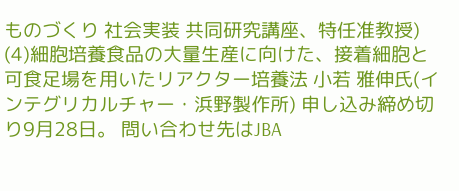ものづくり 社会実装 共同研究講座、特任准教授) (4)細胞培養食品の大量生産に向けた、接着細胞と可食足場を用いたリアクター培養法 小若 雅伸氏(インテグリカルチャー・浜野製作所) 申し込み締め切り9月28日。 問い合わせ先はJBA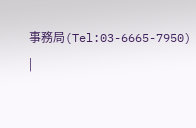事務局(Tel:03-6665-7950) |